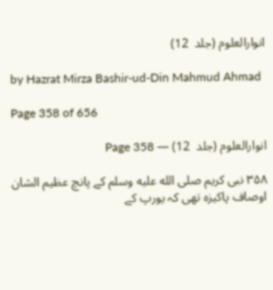انوارالعلوم (جلد  12)

by Hazrat Mirza Bashir-ud-Din Mahmud Ahmad

Page 358 of 656

انوارالعلوم (جلد  12) — Page 358

۳۵۸ نبی کریم صلى الله عليه وسلم کے پانچ عظیم الشان اوصاف پاکیزہ تھی کہ یورپ کے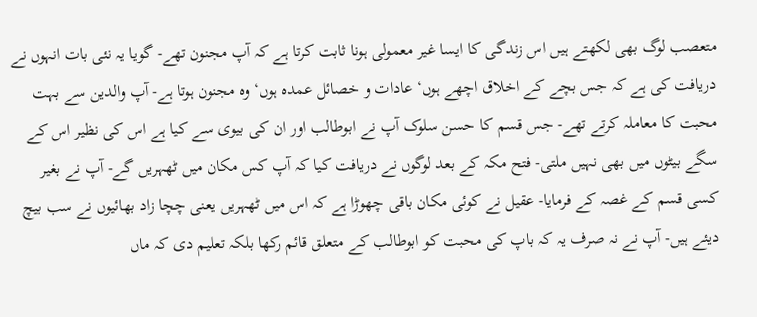متعصب لوگ بھی لکھتے ہیں اس زندگی کا ایسا غیر معمولی ہونا ثابت کرتا ہے کہ آپ مجنون تھے- گویا یہ نئی بات انہوں نے دریافت کی ہے کہ جس بچے کے اخلاق اچھے ہوں‘ عادات و خصائل عمدہ ہوں‘ وہ مجنون ہوتا ہے- آپ والدین سے بہت محبت کا معاملہ کرتے تھے- جس قسم کا حسن سلوک آپ نے ابوطالب اور ان کی بیوی سے کیا ہے اس کی نظیر اس کے سگے بیٹوں میں بھی نہیں ملتی- فتح مکہ کے بعد لوگوں نے دریافت کیا کہ آپ کس مکان میں ٹھہریں گے- آپ نے بغیر کسی قسم کے غصہ کے فرمایا- عقیل نے کوئی مکان باقی چھوڑا ہے کہ اس میں ٹھہریں یعنی چچا زاد بھائیوں نے سب بیچ دیئے ہیں- آپ نے نہ صرف یہ کہ باپ کی محبت کو ابوطالب کے متعلق قائم رکھا بلکہ تعلیم دی کہ ماں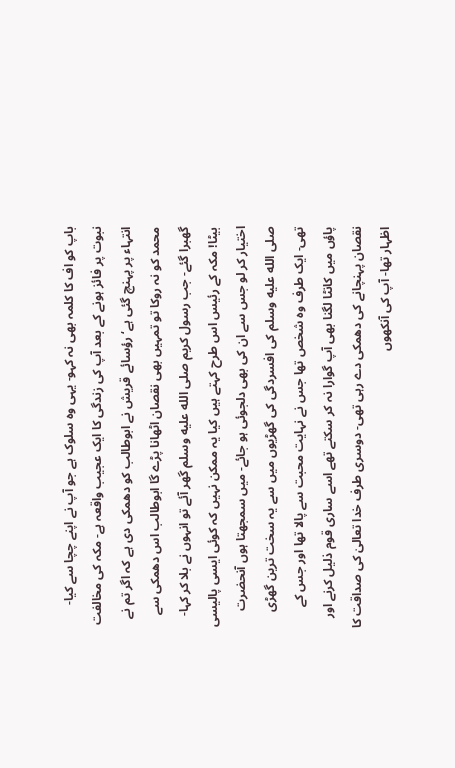باپ کو اف کا کلمہ بھی نہ کہو- یہی وہ سلوک ہے جو آپ نے اپنے چچا سے کیا- نبوت پر فائز ہونے کے بعد آپ کی زندگی کا ایک عجیب واقعہ ہے- مکہ کی مخالفت انتہاء پر پہنچ گئی ہے‘ رؤسائے قریش نے ابوطالب کو دھمکی دی ہے کہ اگر تم نے محمد کو نہ روکا تو تمہیں بھی نقصان اٹھانا پڑے گا ابوطالب اس دھمکی سے گھبرا گئے- جب رسول کریم صلى الله عليه وسلم گھر آئے تو انہوں نے بلا کر کہا- بیٹا! مکہ کے رئیس اس طرح کہتے ہیں کیا یہ ممکن نہیں کہ کوئی ایسی پالیسی اختیار کر لو جس سے ان کی بھی دلجوئی ہو جائے- میں سمجھتا ہوں آنحضرت صلى الله عليه وسلم کی افسردگی کی گھڑیوں میں سے یہ سخت ترین گھڑی تھی- ایک طرف وہ شخص تھا جس نے نہایت محبت سے پالا تھا اور جس کے پاؤں میں کانٹا لگنا بھی آپ گوارا نہ کر سکتے تھے اسے ساری قوم ذلیل کرنے اور نقصان پہنچانے کی دھمکی دے رہی تھی- دوسری طرف خدا تعالیٰ کی صداقت کا اظہار تھا- آپ کی آنکھوں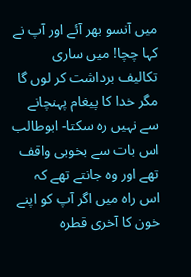میں آنسو بھر آئے اور آپ نے کہا چچا! میں ساری تکالیف برداشت کر لوں گا مگر خدا کا پیغام پہنچانے سے نہیں رہ سکتا- ابوطالب اس بات سے بخوبی واقف تھے اور وہ جانتے تھے کہ اس راہ میں اگر آپ کو اپنے خون کا آخری قطرہ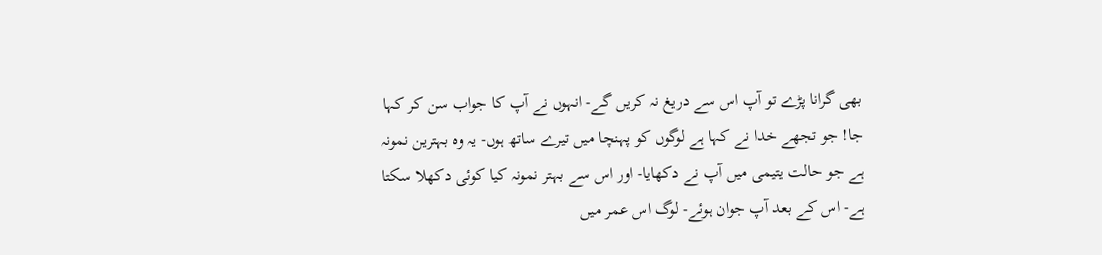بھی گرانا پڑے تو آپ اس سے دریغ نہ کریں گے- انہوں نے آپ کا جواب سن کر کہا جا! جو تجھے خدا نے کہا ہے لوگوں کو پہنچا میں تیرے ساتھ ہوں- یہ وہ بہترین نمونہ ہے جو حالت یتیمی میں آپ نے دکھایا- اور اس سے بہتر نمونہ کیا کوئی دکھلا سکتا ہے- اس کے بعد آپ جوان ہوئے- لوگ اس عمر میں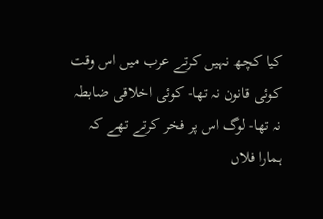کیا کچھ نہیں کرتے عرب میں اس وقت کوئی قانون نہ تھا- کوئی اخلاقی ضابطہ نہ تھا- لوگ اس پر فخر کرتے تھے کہ ہمارا فلاں